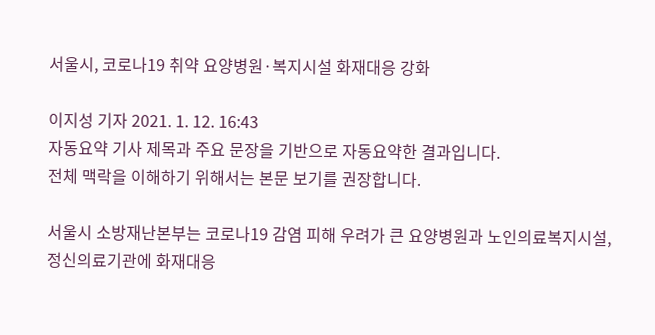서울시, 코로나19 취약 요양병원·복지시설 화재대응 강화

이지성 기자 2021. 1. 12. 16:43
자동요약 기사 제목과 주요 문장을 기반으로 자동요약한 결과입니다.
전체 맥락을 이해하기 위해서는 본문 보기를 권장합니다.

서울시 소방재난본부는 코로나19 감염 피해 우려가 큰 요양병원과 노인의료복지시설, 정신의료기관에 화재대응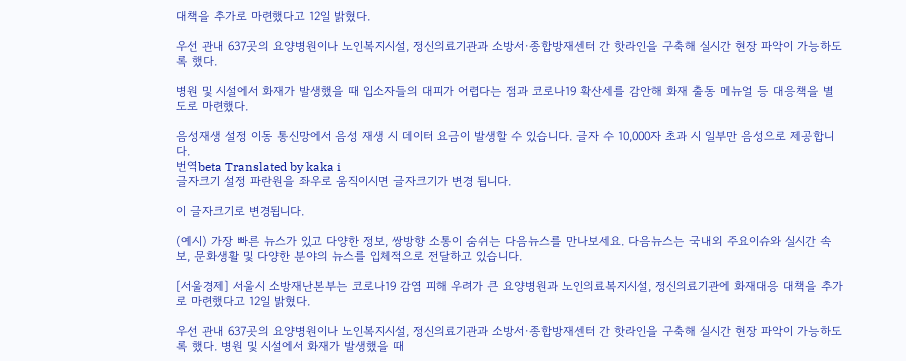대책을 추가로 마련했다고 12일 밝혔다.

우선 관내 637곳의 요양병원이나 노인복지시설, 정신의료기관과 소방서·종합방재센터 간 핫라인을 구축해 실시간 현장 파악이 가능하도록 했다.

병원 및 시설에서 화재가 발생했을 때 입소자들의 대피가 어렵다는 점과 코로나19 확산세를 감안해 화재 출동 메뉴얼 등 대응책을 별도로 마련했다.

음성재생 설정 이동 통신망에서 음성 재생 시 데이터 요금이 발생할 수 있습니다. 글자 수 10,000자 초과 시 일부만 음성으로 제공합니다.
번역beta Translated by kaka i
글자크기 설정 파란원을 좌우로 움직이시면 글자크기가 변경 됩니다.

이 글자크기로 변경됩니다.

(예시) 가장 빠른 뉴스가 있고 다양한 정보, 쌍방향 소통이 숨쉬는 다음뉴스를 만나보세요. 다음뉴스는 국내외 주요이슈와 실시간 속보, 문화생활 및 다양한 분야의 뉴스를 입체적으로 전달하고 있습니다.

[서울경제] 서울시 소방재난본부는 코로나19 감염 피해 우려가 큰 요양병원과 노인의료복지시설, 정신의료기관에 화재대응 대책을 추가로 마련했다고 12일 밝혔다.

우선 관내 637곳의 요양병원이나 노인복지시설, 정신의료기관과 소방서·종합방재센터 간 핫라인을 구축해 실시간 현장 파악이 가능하도록 했다. 병원 및 시설에서 화재가 발생했을 때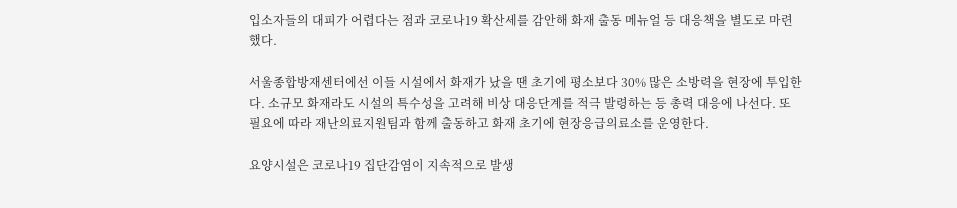입소자들의 대피가 어렵다는 점과 코로나19 확산세를 감안해 화재 출동 메뉴얼 등 대응책을 별도로 마련했다.

서울종합방재센터에선 이들 시설에서 화재가 났을 땐 초기에 평소보다 30% 많은 소방력을 현장에 투입한다. 소규모 화재라도 시설의 특수성을 고려해 비상 대응단계를 적극 발령하는 등 총력 대응에 나선다. 또 필요에 따라 재난의료지원팀과 함께 출동하고 화재 초기에 현장응급의료소를 운영한다.

요양시설은 코로나19 집단감염이 지속적으로 발생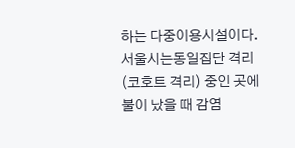하는 다중이용시설이다. 서울시는동일집단 격리(코호트 격리) 중인 곳에 불이 났을 때 감염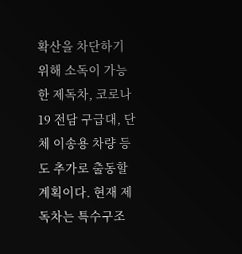확산을 차단하기 위해 소독이 가능한 제독차, 코로나19 전담 구급대, 단체 이송용 차량 등도 추가로 출동할 계획이다. 현재 제독차는 특수구조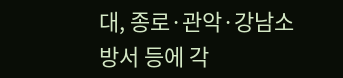대, 종로·관악·강남소방서 등에 각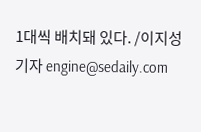1대씩 배치돼 있다. /이지성기자 engine@sedaily.com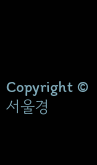Copyright © 서울경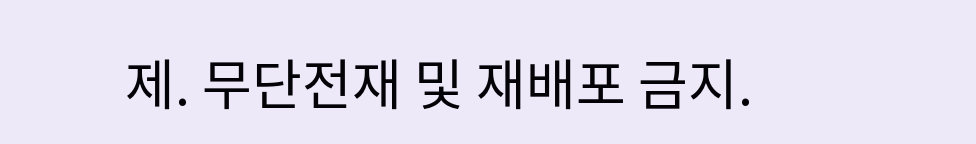제. 무단전재 및 재배포 금지.